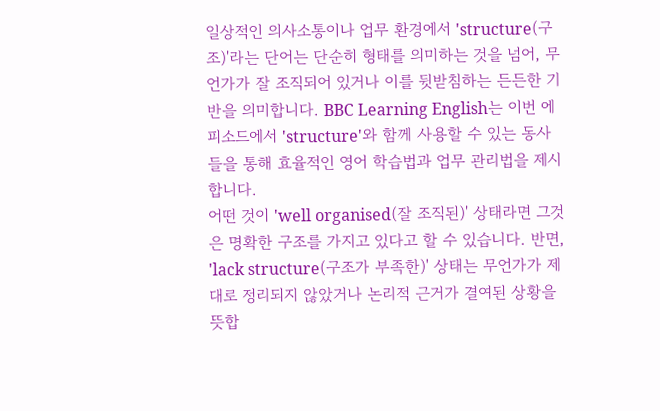일상적인 의사소통이나 업무 환경에서 'structure(구조)'라는 단어는 단순히 형태를 의미하는 것을 넘어, 무언가가 잘 조직되어 있거나 이를 뒷받침하는 든든한 기반을 의미합니다. BBC Learning English는 이번 에피소드에서 'structure'와 함께 사용할 수 있는 동사들을 통해 효율적인 영어 학습법과 업무 관리법을 제시합니다.
어떤 것이 'well organised(잘 조직된)' 상태라면 그것은 명확한 구조를 가지고 있다고 할 수 있습니다. 반면, 'lack structure(구조가 부족한)' 상태는 무언가가 제대로 정리되지 않았거나 논리적 근거가 결여된 상황을 뜻합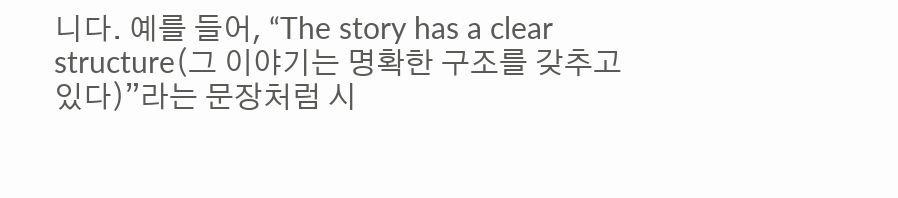니다. 예를 들어, “The story has a clear structure(그 이야기는 명확한 구조를 갖추고 있다)”라는 문장처럼 시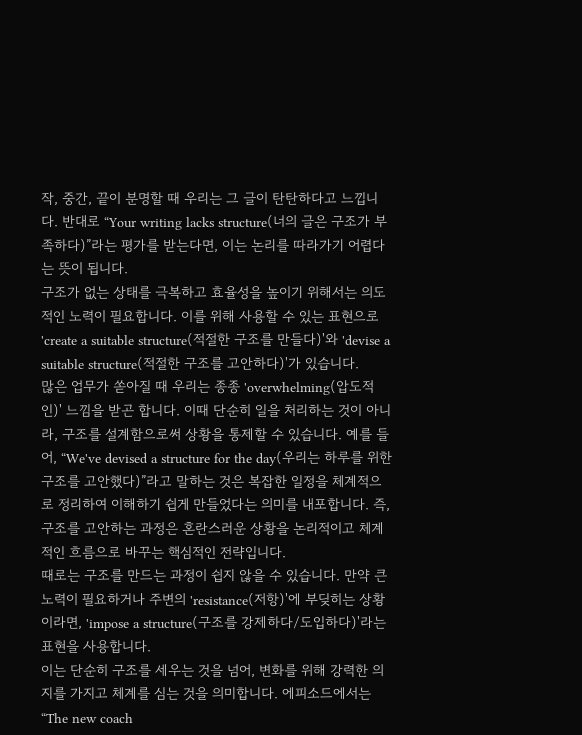작, 중간, 끝이 분명할 때 우리는 그 글이 탄탄하다고 느낍니다. 반대로 “Your writing lacks structure(너의 글은 구조가 부족하다)”라는 평가를 받는다면, 이는 논리를 따라가기 어렵다는 뜻이 됩니다.
구조가 없는 상태를 극복하고 효율성을 높이기 위해서는 의도적인 노력이 필요합니다. 이를 위해 사용할 수 있는 표현으로 'create a suitable structure(적절한 구조를 만들다)'와 'devise a suitable structure(적절한 구조를 고안하다)'가 있습니다.
많은 업무가 쏟아질 때 우리는 종종 'overwhelming(압도적인)' 느낌을 받곤 합니다. 이때 단순히 일을 처리하는 것이 아니라, 구조를 설계함으로써 상황을 통제할 수 있습니다. 예를 들어, “We've devised a structure for the day(우리는 하루를 위한 구조를 고안했다)”라고 말하는 것은 복잡한 일정을 체계적으로 정리하여 이해하기 쉽게 만들었다는 의미를 내포합니다. 즉, 구조를 고안하는 과정은 혼란스러운 상황을 논리적이고 체계적인 흐름으로 바꾸는 핵심적인 전략입니다.
때로는 구조를 만드는 과정이 쉽지 않을 수 있습니다. 만약 큰 노력이 필요하거나 주변의 'resistance(저항)'에 부딪히는 상황이라면, 'impose a structure(구조를 강제하다/도입하다)'라는 표현을 사용합니다.
이는 단순히 구조를 세우는 것을 넘어, 변화를 위해 강력한 의지를 가지고 체계를 심는 것을 의미합니다. 에피소드에서는 “The new coach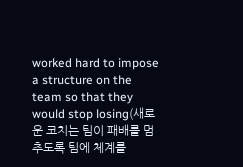worked hard to impose a structure on the team so that they would stop losing(새로운 코치는 팀이 패배를 멈추도록 팀에 체계를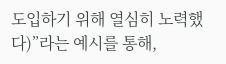도입하기 위해 열심히 노력했다)”라는 예시를 통해,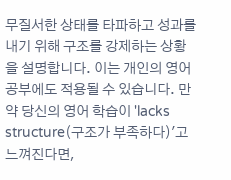무질서한 상태를 타파하고 성과를 내기 위해 구조를 강제하는 상황을 설명합니다. 이는 개인의 영어 공부에도 적용될 수 있습니다. 만약 당신의 영어 학습이 'lacks structure(구조가 부족하다)'고 느껴진다면,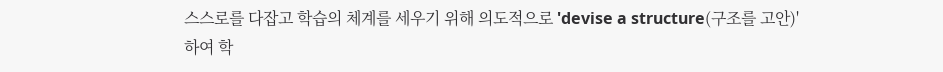스스로를 다잡고 학습의 체계를 세우기 위해 의도적으로 'devise a structure(구조를 고안)'하여 학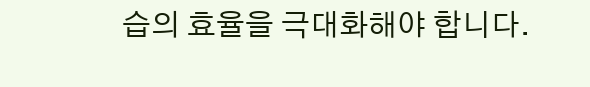습의 효율을 극대화해야 합니다.